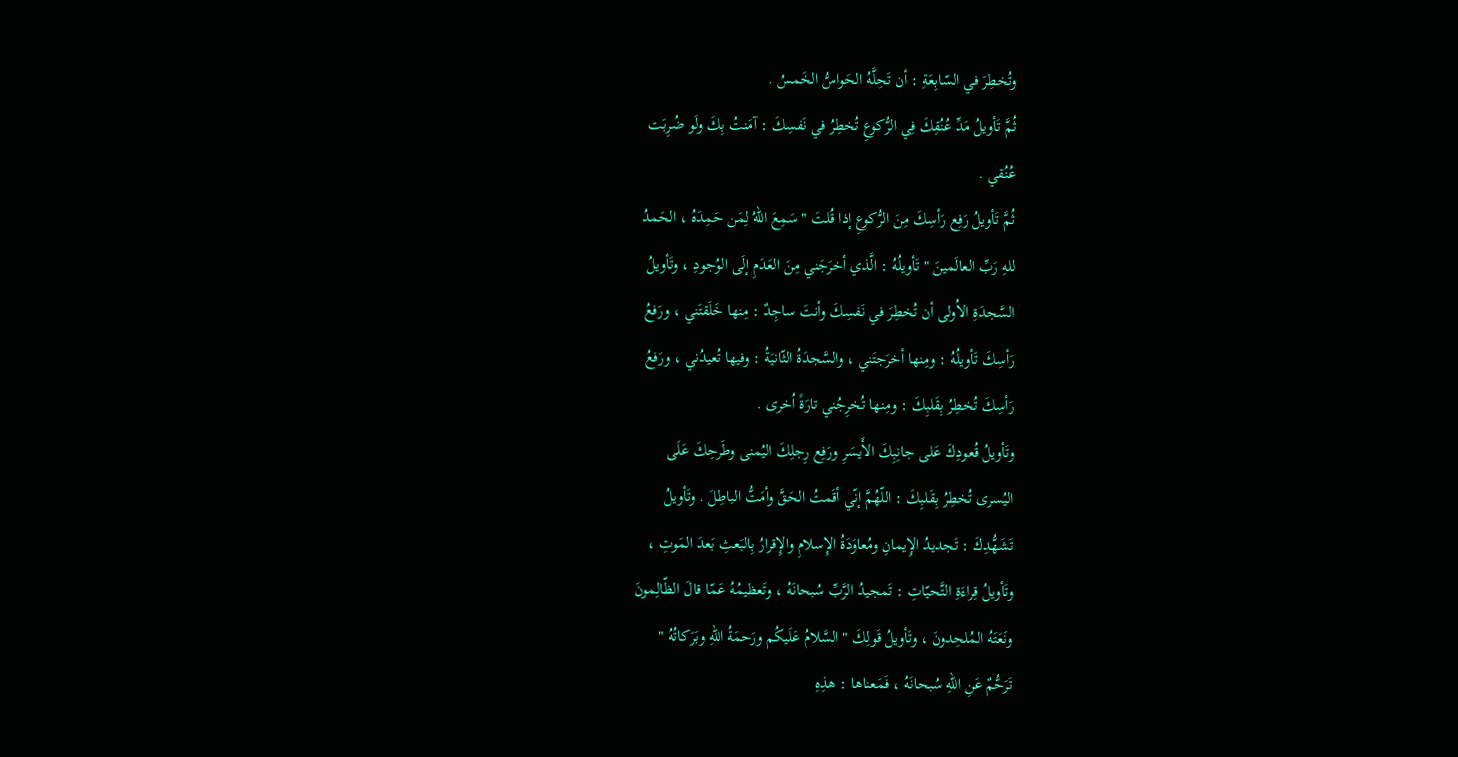وتُخطِرَ في السّابِعَةِ : أن تَحِلَّهُ الحَواسُّ الخَمسُ .
ثُمَّ تَأويلُ مَدِّ عُنُقِكَ فِي الرُّكوعِ تُخطِرُ في نَفسِكَ : آمَنتُ بِكَ ولَو ضُرِبَت
عُنُقي .
ثُمَّ تَأويلُ رَفِع رَأسِكَ مِنَ الرُّكوعِ إذا قُلتَ " سَمِعَ اللهُ لِمَن حَمِدَهُ ، الحَمدُ
للهِ رَبِّ العالَمينَ " تَأويلُهُ : الَّذي أخرَجَني مِنَ العَدَمِ إلَى الوُجودِ ، وتَأويلُ
السَّجدَةِ الاُولى أن تُخطِرَ في نَفسِكَ وأنتَ ساجِدٌ : مِنها خَلَقتَني ، ورَفعُ
رَأسِكَ تَأويلُهُ : ومِنها أخرَجتَني ، والسَّجدَةُ الثّانيَةُ : وفيها تُعيدُني ، ورَفعُ
رَأسِكَ تُخطِرُ بِقَلبِكَ : ومِنها تُخرِجُني تارَةً اُخرى .
وتَأويلُ قُعودِكَ عَلى جانِبِكَ الأَيسَرِ ورَفِع رِجلِكَ اليُمنى وطَرحِكَ عَلَى
اليُسرى تُخطِرُ بِقَلبِكَ : اللّهُمَّ إنّي أقَمتُ الحَقَّ وأمَتُّ الباطِلَ . وتَأويلُ
تَشَهُّدِكَ : تَجديدُ الإِيمانِ ومُعاوَدَةُ الإِسلامِ والإِقرارُ بِالبَعثِ بَعدَ المَوتِ ،
وتَأويلُ قِراءَةِ التَّحيّاتِ : تَمجيدُ الرَّبِّ سُبحانَهُ ، وتَعظيمُهُ عَمّا قالَ الظّالِمونَ
ونَعَتَهُ المُلحِدونَ ، وتَأويلُ قَولِكَ " السَّلامُ عَلَيكُم ورَحمَةُ اللهِ وبَرَكاتُهُ "
تَرَحُّمٌ عَنِ اللهِ سُبحانَهُ ، فَمَعناها : هذِهِ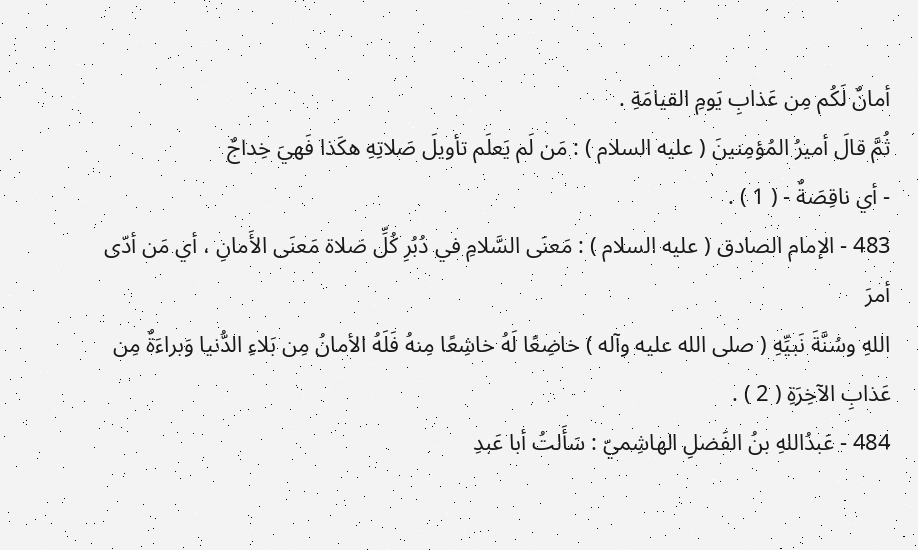أمانٌ لَكُم مِن عَذابِ يَومِ القيامَةِ .
ثُمَّ قالَ أميرُ المُؤمِنينَ ( عليه السلام ) : مَن لَم يَعلَم تأويلَ صَلاتِهِ هكَذا فَهيَ خِداجٌ
- أي ناقِصَةٌ - ( 1 ) .
483 - الإمام الصادق ( عليه السلام ) : مَعنَى السَّلامِ في دُبُرِ كُلِّ صَلاة مَعنَى الأَمانِ ، أي مَن أدّى أمرَ
اللهِ وسُنَّةَ نَبيِّهِ ( صلى الله عليه وآله ) خاضِعًا لَهُ خاشِعًا مِنهُ فَلَهُ الأمانُ مِن بَلاءِ الدُّنيا وَبراءَةٌ مِن
عَذابِ الآخِرَةِ ( 2 ) .
484 - عَبدُاللهِ بنُ الفَضلِ الهاشِميّ : سَأَلتُ أبا عَبدِ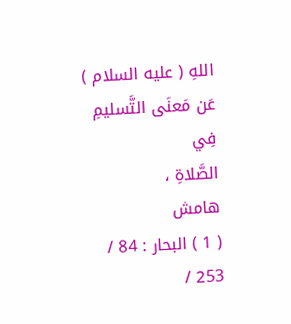اللهِ ( عليه السلام ) عَن مَعنَى التَّسليمِ فِي
الصَّلاةِ ،
هامش
( 1 ) البحار : 84 / 253 /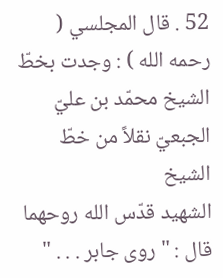52 . قال المجلسي ( رحمه الله ) : وجدت بخطّ الشيخ محمّد بن عليّ الجبعيّ نقلاً من خطّ الشيخ
الشهيد قدّس الله روحهما قال : " روى جابر . . . "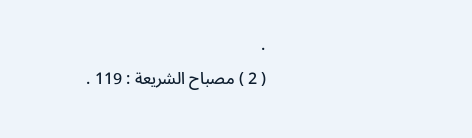.
( 2 ) مصباح الشريعة : 119 .